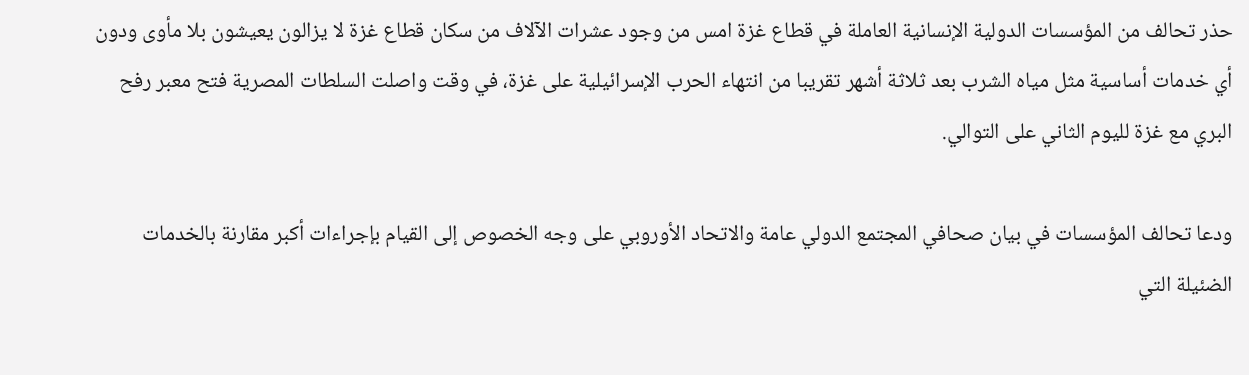حذر تحالف من المؤسسات الدولية الإنسانية العاملة في قطاع غزة امس من وجود عشرات الآلاف من سكان قطاع غزة لا يزالون يعيشون بلا مأوى ودون أي خدمات أساسية مثل مياه الشرب بعد ثلاثة أشهر تقريبا من انتهاء الحرب الإسرائيلية على غزة، في وقت واصلت السلطات المصرية فتح معبر رفح البري مع غزة لليوم الثاني على التوالي.

ودعا تحالف المؤسسات في بيان صحافي المجتمع الدولي عامة والاتحاد الأوروبي على وجه الخصوص إلى القيام بإجراءات أكبر مقارنة بالخدمات الضئيلة التي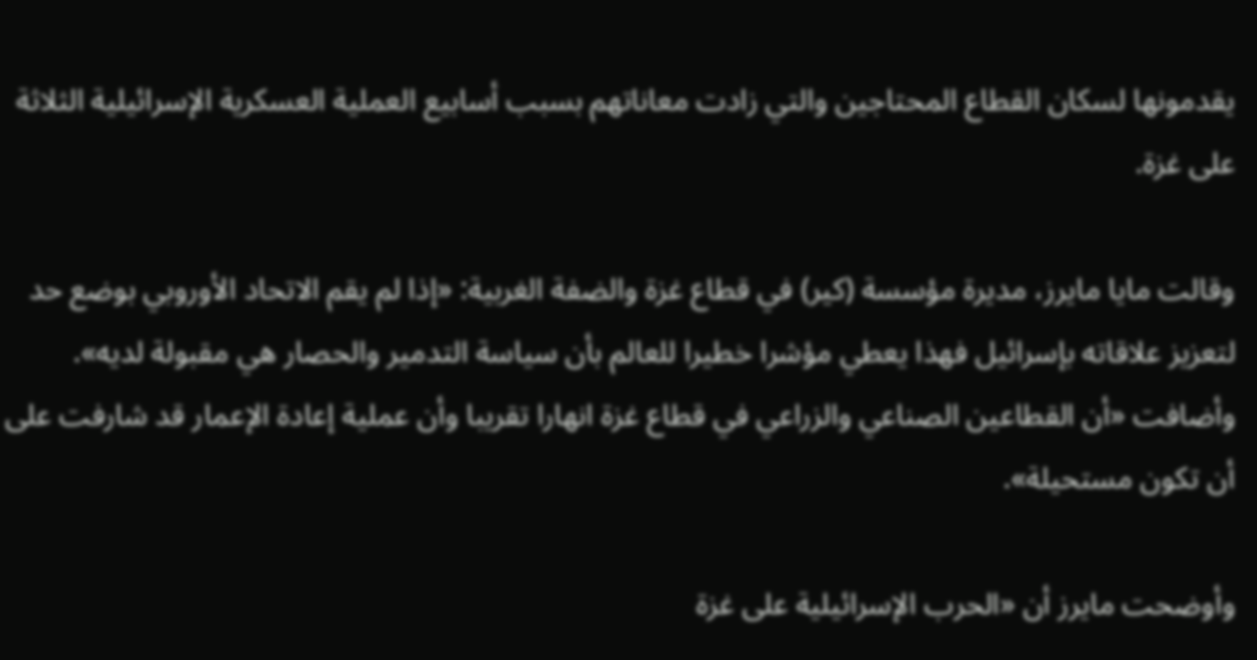يقدمونها لسكان القطاع المحتاجين والتي زادت معاناتهم بسبب أسابيع العملية العسكرية الإسرائيلية الثلاثة على غزة.

وقالت مايا مايرز، مديرة مؤسسة (كير) في قطاع غزة والضفة الغربية: «إذا لم يقم الاتحاد الأوروبي بوضع حد لتعزيز علاقاته بإسرائيل فهذا يعطي مؤشرا خطيرا للعالم بأن سياسة التدمير والحصار هي مقبولة لديه». وأضافت «أن القطاعين الصناعي والزراعي في قطاع غزة انهارا تقريبا وأن عملية إعادة الإعمار قد شارفت على أن تكون مستحيلة».

وأوضحت مايرز أن «الحرب الإسرائيلية على غزة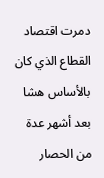دمرت اقتصاد القطاع الذي كان بالأساس هشا بعد أشهر عدة من الحصار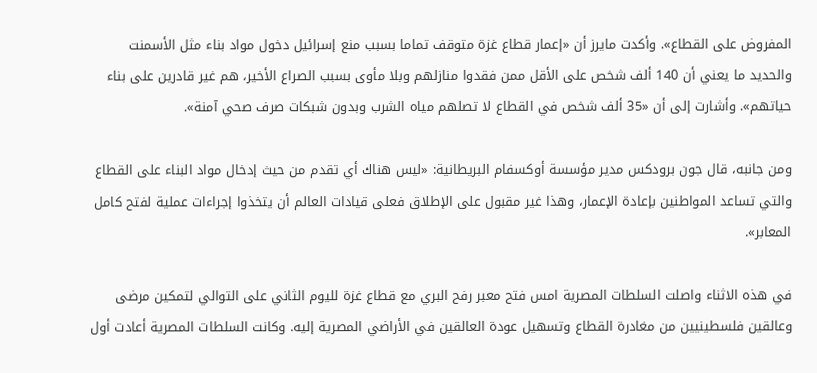المفروض على القطاع». وأكدت مايرز أن «إعمار قطاع غزة متوقف تماما بسبب منع إسرائيل دخول مواد بناء مثل الأسمنت والحديد ما يعني أن 140 ألف شخص على الأقل ممن فقدوا منازلهم وبلا مأوى بسبب الصراع الأخير، هم غير قادرين على بناء حياتهم». وأشارت إلى أن «35 ألف شخص في القطاع لا تصلهم مياه الشرب وبدون شبكات صرف صحي آمنة».

ومن جانبه، قال جون برودكس مدير مؤسسة أوكسفام البريطانية: «ليس هناك أي تقدم من حيث إدخال مواد البناء على القطاع والتي تساعد المواطنين بإعادة الإعمار، وهذا غير مقبول على الإطلاق فعلى قيادات العالم أن يتخذوا إجراءات عملية لفتح كامل المعابر».

في هذه الاثناء واصلت السلطات المصرية امس فتح معبر رفح البري مع قطاع غزة لليوم الثاني على التوالي لتمكين مرضى وعالقين فلسطينيين من مغادرة القطاع وتسهيل عودة العالقين في الأراضي المصرية إليه. وكانت السلطات المصرية أعادت أول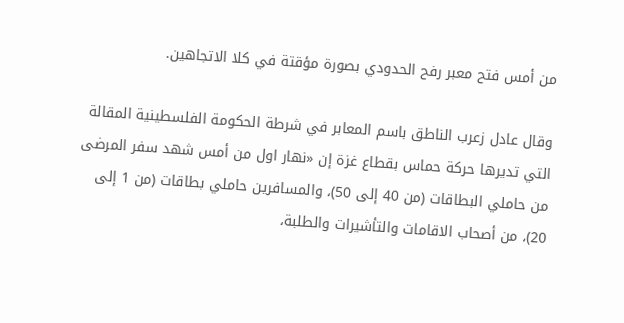من أمس فتح معبر رفح الحدودي بصورة مؤقتة في كلا الاتجاهين.

وقال عادل زعرب الناطق باسم المعابر في شرطة الحكومة الفلسطينية المقالة التي تديرها حركة حماس بقطاع غزة إن «نهار اول من أمس شهد سفر المرضى من حاملي البطاقات (من 40 إلى 50)، والمسافرين حاملي بطاقات (من 1 إلى 20)، من أصحاب الاقامات والتأشيرات والطلبة،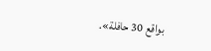بواقع 30 حافلة».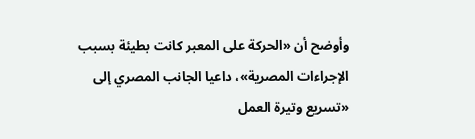وأوضح أن «الحركة على المعبر كانت بطيئة بسبب الإجراءات المصرية»، داعيا الجانب المصري إلى «تسريع وتيرة العمل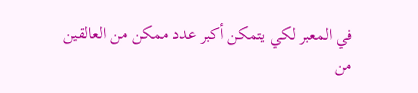في المعبر لكي يتمكن أكبر عدد ممكن من العالقين من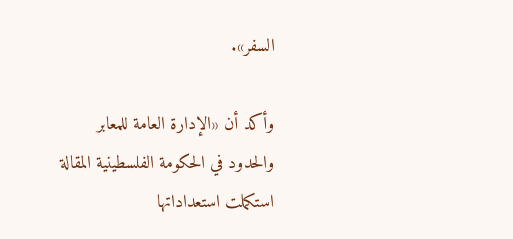السفر».

وأكد أن «الإدارة العامة للمعابر والحدود في الحكومة الفلسطينية المقالة استكملت استعداداتها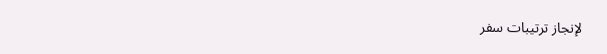لإنجاز ترتيبات سفر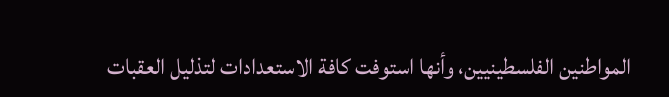المواطنين الفلسطينيين، وأنها استوفت كافة الاستعدادات لتذليل العقبات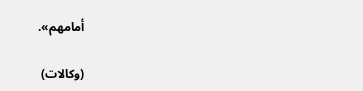أمامهم».

(وكالات)